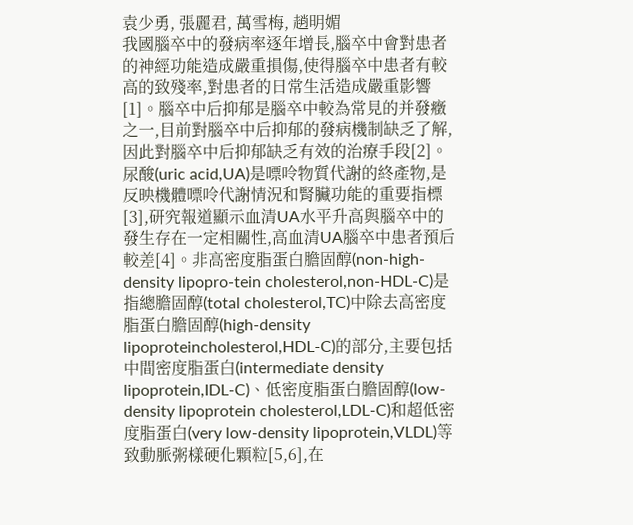袁少勇, 張麗君, 萬雪梅, 趙明媚
我國腦卒中的發病率逐年增長,腦卒中會對患者的神經功能造成嚴重損傷,使得腦卒中患者有較高的致殘率,對患者的日常生活造成嚴重影響[1]。腦卒中后抑郁是腦卒中較為常見的并發癥之一,目前對腦卒中后抑郁的發病機制缺乏了解,因此對腦卒中后抑郁缺乏有效的治療手段[2]。尿酸(uric acid,UA)是嘌呤物質代謝的終產物,是反映機體嘌呤代謝情況和腎臟功能的重要指標[3],研究報道顯示血清UA水平升高與腦卒中的發生存在一定相關性,高血清UA腦卒中患者預后較差[4]。非高密度脂蛋白膽固醇(non-high-density lipopro-tein cholesterol,non-HDL-C)是指總膽固醇(total cholesterol,TC)中除去高密度脂蛋白膽固醇(high-density lipoproteincholesterol,HDL-C)的部分,主要包括中間密度脂蛋白(intermediate density lipoprotein,IDL-C)、低密度脂蛋白膽固醇(low-density lipoprotein cholesterol,LDL-C)和超低密度脂蛋白(very low-density lipoprotein,VLDL)等致動脈粥樣硬化顆粒[5,6],在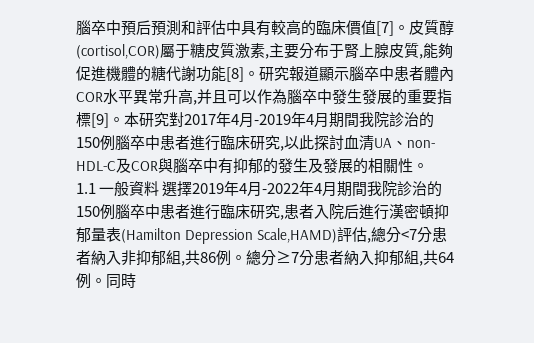腦卒中預后預測和評估中具有較高的臨床價值[7]。皮質醇(cortisol,COR)屬于糖皮質激素,主要分布于腎上腺皮質,能夠促進機體的糖代謝功能[8]。研究報道顯示腦卒中患者體內COR水平異常升高,并且可以作為腦卒中發生發展的重要指標[9]。本研究對2017年4月-2019年4月期間我院診治的150例腦卒中患者進行臨床研究,以此探討血清UA、non-HDL-C及COR與腦卒中有抑郁的發生及發展的相關性。
1.1 一般資料 選擇2019年4月-2022年4月期間我院診治的150例腦卒中患者進行臨床研究,患者入院后進行漢密頓抑郁量表(Hamilton Depression Scale,HAMD)評估,總分<7分患者納入非抑郁組,共86例。總分≥7分患者納入抑郁組,共64例。同時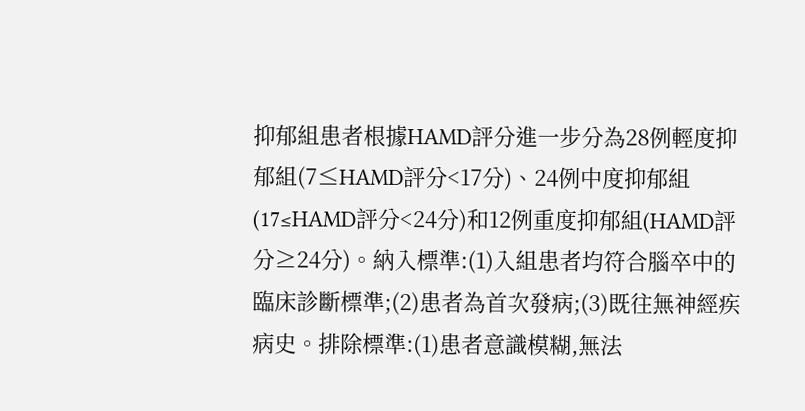抑郁組患者根據HAMD評分進一步分為28例輕度抑郁組(7≤HAMD評分<17分)、24例中度抑郁組(17≤HAMD評分<24分)和12例重度抑郁組(HAMD評分≥24分)。納入標準:(1)入組患者均符合腦卒中的臨床診斷標準;(2)患者為首次發病;(3)既往無神經疾病史。排除標準:(1)患者意識模糊,無法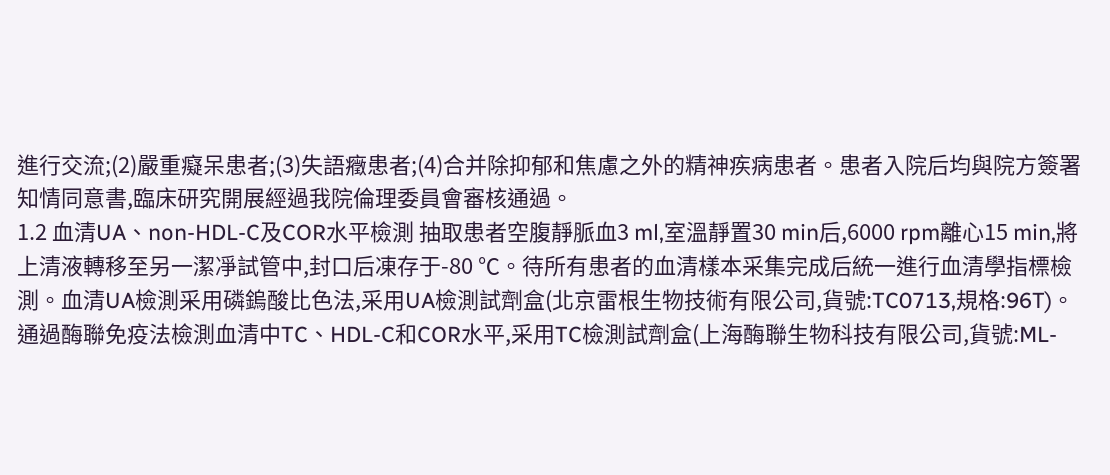進行交流;(2)嚴重癡呆患者;(3)失語癥患者;(4)合并除抑郁和焦慮之外的精神疾病患者。患者入院后均與院方簽署知情同意書,臨床研究開展經過我院倫理委員會審核通過。
1.2 血清UA、non-HDL-C及COR水平檢測 抽取患者空腹靜脈血3 ml,室溫靜置30 min后,6000 rpm離心15 min,將上清液轉移至另一潔凈試管中,封口后凍存于-80 ℃。待所有患者的血清樣本采集完成后統一進行血清學指標檢測。血清UA檢測采用磷鎢酸比色法,采用UA檢測試劑盒(北京雷根生物技術有限公司,貨號:TC0713,規格:96T)。通過酶聯免疫法檢測血清中TC、HDL-C和COR水平,采用TC檢測試劑盒(上海酶聯生物科技有限公司,貨號:ML-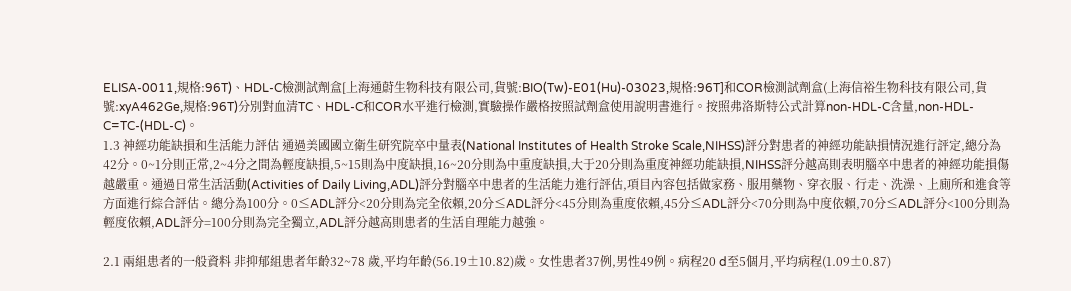ELISA-0011,規格:96T)、HDL-C檢測試劑盒[上海通蔚生物科技有限公司,貨號:BIO(Tw)-E01(Hu)-03023,規格:96T]和COR檢測試劑盒(上海信裕生物科技有限公司,貨號:xyA462Ge,規格:96T)分別對血清TC、HDL-C和COR水平進行檢測,實驗操作嚴格按照試劑盒使用說明書進行。按照弗洛斯特公式計算non-HDL-C含量,non-HDL-C=TC-(HDL-C)。
1.3 神經功能缺損和生活能力評估 通過美國國立衛生研究院卒中量表(National Institutes of Health Stroke Scale,NIHSS)評分對患者的神經功能缺損情況進行評定,總分為42分。0~1分則正常,2~4分之間為輕度缺損,5~15則為中度缺損,16~20分則為中重度缺損,大于20分則為重度神經功能缺損,NIHSS評分越高則表明腦卒中患者的神經功能損傷越嚴重。通過日常生活活動(Activities of Daily Living,ADL)評分對腦卒中患者的生活能力進行評估,項目內容包括做家務、服用藥物、穿衣服、行走、洗澡、上廁所和進食等方面進行綜合評估。總分為100分。0≤ADL評分<20分則為完全依賴,20分≤ADL評分<45分則為重度依賴,45分≤ADL評分<70分則為中度依賴,70分≤ADL評分<100分則為輕度依賴,ADL評分=100分則為完全獨立,ADL評分越高則患者的生活自理能力越強。

2.1 兩組患者的一般資料 非抑郁組患者年齡32~78 歲,平均年齡(56.19±10.82)歲。女性患者37例,男性49例。病程20 d至5個月,平均病程(1.09±0.87)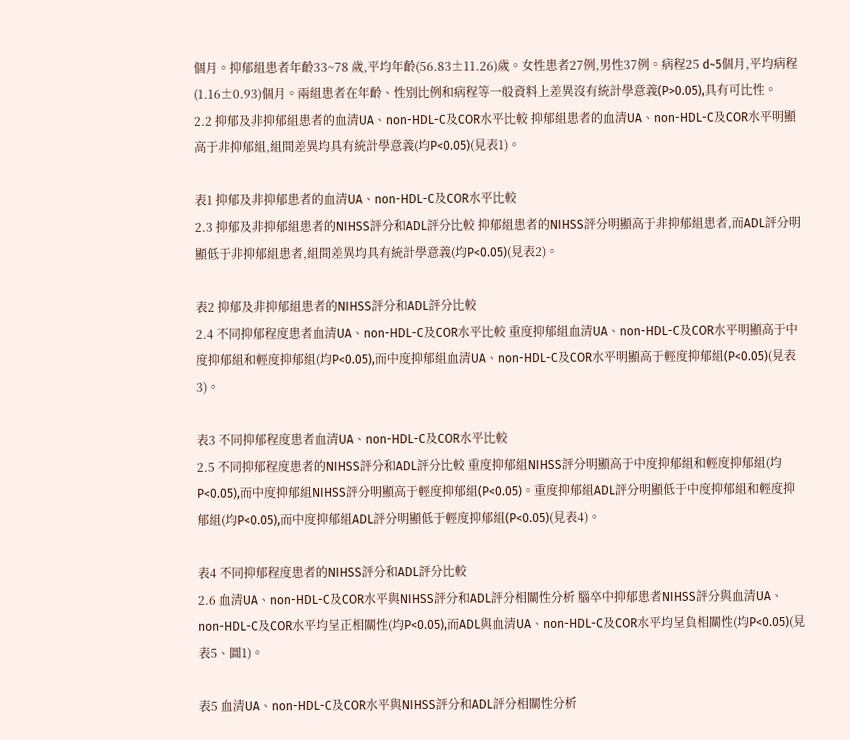個月。抑郁組患者年齡33~78 歲,平均年齡(56.83±11.26)歲。女性患者27例,男性37例。病程25 d~5個月,平均病程(1.16±0.93)個月。兩組患者在年齡、性別比例和病程等一般資料上差異沒有統計學意義(P>0.05),具有可比性。
2.2 抑郁及非抑郁組患者的血清UA、non-HDL-C及COR水平比較 抑郁組患者的血清UA、non-HDL-C及COR水平明顯高于非抑郁組,組間差異均具有統計學意義(均P<0.05)(見表1)。

表1 抑郁及非抑郁患者的血清UA、non-HDL-C及COR水平比較
2.3 抑郁及非抑郁組患者的NIHSS評分和ADL評分比較 抑郁組患者的NIHSS評分明顯高于非抑郁組患者,而ADL評分明顯低于非抑郁組患者,組間差異均具有統計學意義(均P<0.05)(見表2)。

表2 抑郁及非抑郁組患者的NIHSS評分和ADL評分比較
2.4 不同抑郁程度患者血清UA、non-HDL-C及COR水平比較 重度抑郁組血清UA、non-HDL-C及COR水平明顯高于中度抑郁組和輕度抑郁組(均P<0.05),而中度抑郁組血清UA、non-HDL-C及COR水平明顯高于輕度抑郁組(P<0.05)(見表3)。

表3 不同抑郁程度患者血清UA、non-HDL-C及COR水平比較
2.5 不同抑郁程度患者的NIHSS評分和ADL評分比較 重度抑郁組NIHSS評分明顯高于中度抑郁組和輕度抑郁組(均P<0.05),而中度抑郁組NIHSS評分明顯高于輕度抑郁組(P<0.05)。重度抑郁組ADL評分明顯低于中度抑郁組和輕度抑郁組(均P<0.05),而中度抑郁組ADL評分明顯低于輕度抑郁組(P<0.05)(見表4)。

表4 不同抑郁程度患者的NIHSS評分和ADL評分比較
2.6 血清UA、non-HDL-C及COR水平與NIHSS評分和ADL評分相關性分析 腦卒中抑郁患者NIHSS評分與血清UA、non-HDL-C及COR水平均呈正相關性(均P<0.05),而ADL與血清UA、non-HDL-C及COR水平均呈負相關性(均P<0.05)(見表5、圖1)。

表5 血清UA、non-HDL-C及COR水平與NIHSS評分和ADL評分相關性分析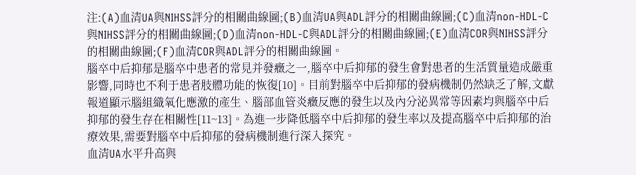注:(A)血清UA與NIHSS評分的相關曲線圖;(B)血清UA與ADL評分的相關曲線圖;(C)血清non-HDL-C與NIHSS評分的相關曲線圖;(D)血清non-HDL-C與ADL評分的相關曲線圖;(E)血清COR與NIHSS評分的相關曲線圖;(F)血清COR與ADL評分的相關曲線圖。
腦卒中后抑郁是腦卒中患者的常見并發癥之一,腦卒中后抑郁的發生會對患者的生活質量造成嚴重影響,同時也不利于患者肢體功能的恢復[10]。目前對腦卒中后抑郁的發病機制仍然缺乏了解,文獻報道顯示腦組織氧化應激的產生、腦部血管炎癥反應的發生以及內分泌異常等因素均與腦卒中后抑郁的發生存在相關性[11~13]。為進一步降低腦卒中后抑郁的發生率以及提高腦卒中后抑郁的治療效果,需要對腦卒中后抑郁的發病機制進行深入探究。
血清UA水平升高與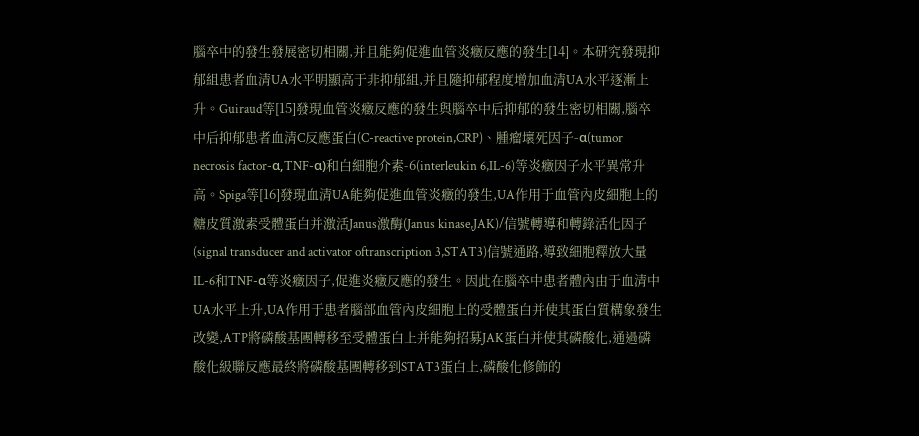腦卒中的發生發展密切相關,并且能夠促進血管炎癥反應的發生[14]。本研究發現抑郁組患者血清UA水平明顯高于非抑郁組,并且隨抑郁程度增加血清UA水平逐漸上升。Guiraud等[15]發現血管炎癥反應的發生與腦卒中后抑郁的發生密切相關,腦卒中后抑郁患者血清C反應蛋白(C-reactive protein,CRP)、腫瘤壞死因子-α(tumor necrosis factor-α,TNF-α)和白細胞介素-6(interleukin 6,IL-6)等炎癥因子水平異常升高。Spiga等[16]發現血清UA能夠促進血管炎癥的發生,UA作用于血管內皮細胞上的糖皮質激素受體蛋白并激活Janus激酶(Janus kinase,JAK)/信號轉導和轉錄活化因子(signal transducer and activator oftranscription 3,STAT3)信號通路,導致細胞釋放大量IL-6和TNF-α等炎癥因子,促進炎癥反應的發生。因此在腦卒中患者體內由于血清中UA水平上升,UA作用于患者腦部血管內皮細胞上的受體蛋白并使其蛋白質構象發生改變,ATP將磷酸基團轉移至受體蛋白上并能夠招募JAK蛋白并使其磷酸化,通過磷酸化級聯反應最終將磷酸基團轉移到STAT3蛋白上,磷酸化修飾的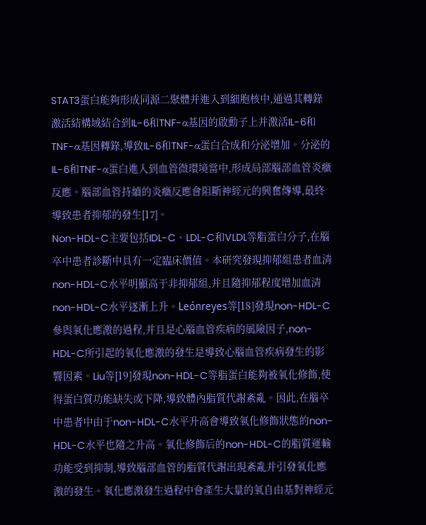STAT3蛋白能夠形成同源二聚體并進入到細胞核中,通過其轉錄激活結構域結合到IL-6和TNF-α基因的啟動子上并激活IL-6和TNF-α基因轉錄,導致IL-6和TNF-α蛋白合成和分泌增加。分泌的IL-6和TNF-α蛋白進入到血管微環境當中,形成局部腦部血管炎癥反應。腦部血管持續的炎癥反應會阻斷神經元的興奮傳導,最終導致患者抑郁的發生[17]。
Non-HDL-C主要包括IDL-C、LDL-C和VLDL等脂蛋白分子,在腦卒中患者診斷中具有一定臨床價值。本研究發現抑郁組患者血清non-HDL-C水平明顯高于非抑郁組,并且隨抑郁程度增加血清non-HDL-C水平逐漸上升。Leónreyes等[18]發現non-HDL-C參與氧化應激的過程,并且是心腦血管疾病的風險因子,non-HDL-C所引起的氧化應激的發生是導致心腦血管疾病發生的影響因素。Liu等[19]發現non-HDL-C等脂蛋白能夠被氧化修飾,使得蛋白質功能缺失或下降,導致體內脂質代謝紊亂。因此,在腦卒中患者中由于non-HDL-C水平升高會導致氧化修飾狀態的non-HDL-C水平也隨之升高。氧化修飾后的non-HDL-C的脂質運輸功能受到抑制,導致腦部血管的脂質代謝出現紊亂并引發氧化應激的發生。氧化應激發生過程中會產生大量的氧自由基對神經元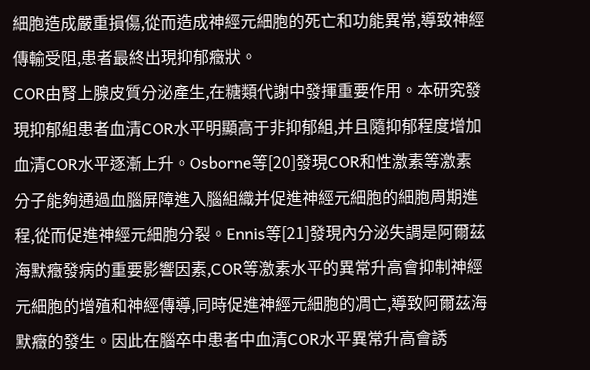細胞造成嚴重損傷,從而造成神經元細胞的死亡和功能異常,導致神經傳輸受阻,患者最終出現抑郁癥狀。
COR由腎上腺皮質分泌產生,在糖類代謝中發揮重要作用。本研究發現抑郁組患者血清COR水平明顯高于非抑郁組,并且隨抑郁程度增加血清COR水平逐漸上升。Osborne等[20]發現COR和性激素等激素分子能夠通過血腦屏障進入腦組織并促進神經元細胞的細胞周期進程,從而促進神經元細胞分裂。Ennis等[21]發現內分泌失調是阿爾茲海默癥發病的重要影響因素,COR等激素水平的異常升高會抑制神經元細胞的增殖和神經傳導,同時促進神經元細胞的凋亡,導致阿爾茲海默癥的發生。因此在腦卒中患者中血清COR水平異常升高會誘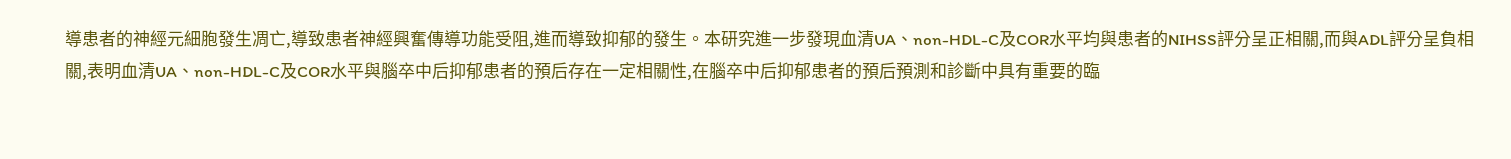導患者的神經元細胞發生凋亡,導致患者神經興奮傳導功能受阻,進而導致抑郁的發生。本研究進一步發現血清UA、non-HDL-C及COR水平均與患者的NIHSS評分呈正相關,而與ADL評分呈負相關,表明血清UA、non-HDL-C及COR水平與腦卒中后抑郁患者的預后存在一定相關性,在腦卒中后抑郁患者的預后預測和診斷中具有重要的臨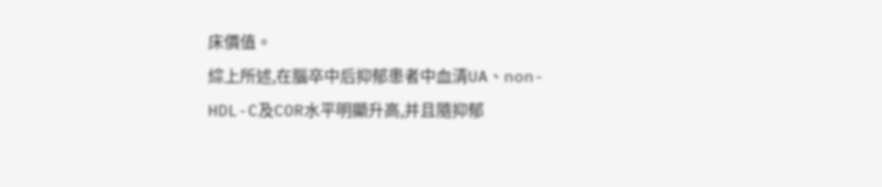床價值。
綜上所述,在腦卒中后抑郁患者中血清UA、non-HDL-C及COR水平明顯升高,并且隨抑郁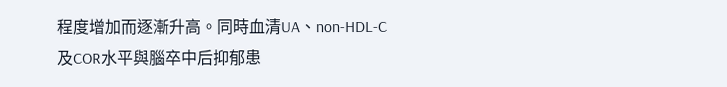程度增加而逐漸升高。同時血清UA、non-HDL-C及COR水平與腦卒中后抑郁患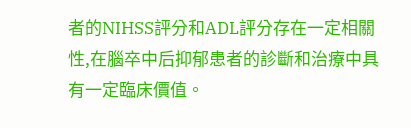者的NIHSS評分和ADL評分存在一定相關性,在腦卒中后抑郁患者的診斷和治療中具有一定臨床價值。